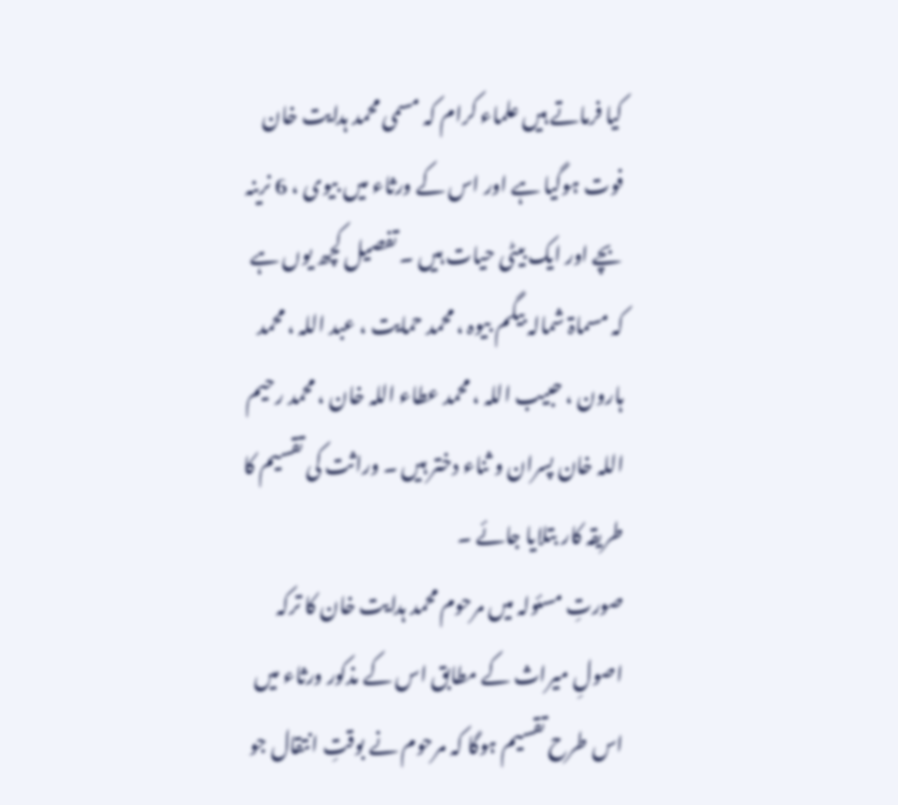کیا فرماتے ہیں علماء کرام کہ مسمی محمد ہدایت خان فوت ہوگیا ہے اور اس کے ورثاء میں بیوی ، 6 نرینہ بچے اور ایک بیٹی حیات ہیں ۔ تفصیل کچھ یوں ہے کہ مسماۃ شمالہ بیگم بیوہ ، محمد حمایت ، عبد اللہ ، محمد ہارون ، حبیب اللہ ، محمد عطاء اللہ خان ، محمد رحیم اللہ خان پسران و ثناء دختر ہیں ۔ وراثت کی تقسیم کا طریقہ کار بتلایا جائے ۔
صورتِ مسئولہ میں مرحوم محمد ہدایت خان کا ترکہ اصولِ میراث کے مطابق اس کے مذکور ورثاء میں اس طرح تقسیم ہوگا کہ مرحوم نے بوقتِ انتقال جو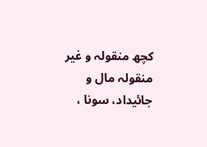کچھ منقولہ و غیر منقولہ مال و جائیداد، سونا ،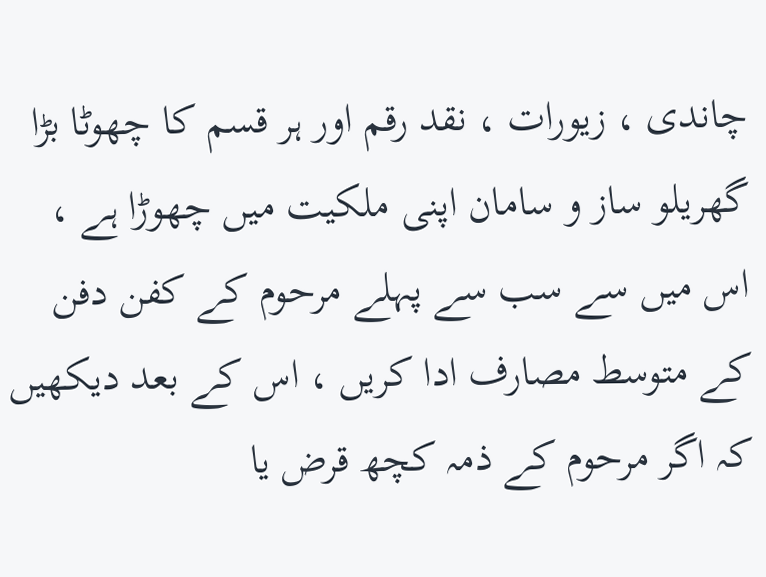چاندی ، زیورات ، نقد رقم اور ہر قسم کا چھوٹا بڑا گھریلو ساز و سامان اپنی ملکیت میں چھوڑا ہے ، اس میں سے سب سے پہلے مرحوم کے کفن دفن کے متوسط مصارف ادا کریں ، اس کے بعد دیکھیں کہ اگر مرحوم کے ذمہ کچھ قرض یا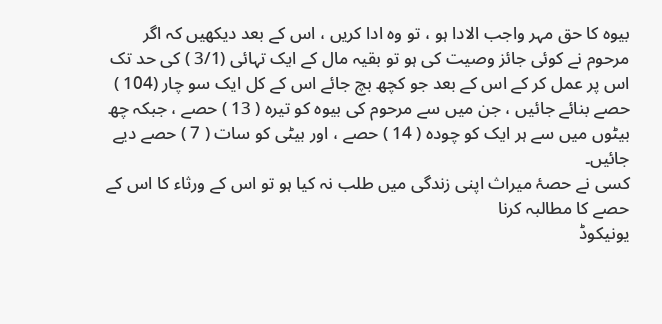بیوہ کا حق مہر واجب الادا ہو ، تو وہ ادا کریں ، اس کے بعد دیکھیں کہ اگر مرحوم نے کوئی جائز وصیت کی ہو تو بقیہ مال کے ایک تہائی (3/1 ) کی حد تک اس پر عمل کر کے اس کے بعد جو کچھ بچ جائے اس کے کل ایک سو چار (104 ) حصے بنائے جائیں ، جن میں سے مرحوم کی بیوہ کو تیرہ ( 13 ) حصے ، جبکہ چھ بیٹوں میں سے ہر ایک کو چودہ ( 14 ) حصے ، اور بیٹی کو سات ( 7 ) حصے دیے جائیں۔
کسی نے حصۂ میراث اپنی زندگی میں طلب نہ کیا ہو تو اس کے ورثاء کا اس کے حصے کا مطالبہ کرنا
یونیکوڈ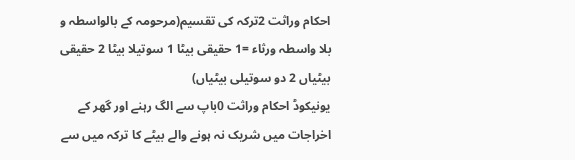احکام وراثت 2ترکہ کی تقسیم(مرحومہ کے بالواسطہ و بلا واسطہ ورثاء =1 حقیقی بیٹا 1 سوتیلا بیٹا 2 حقیقی بیٹیاں 2 دو سوتیلی بیٹیاں)
یونیکوڈ احکام وراثت 0باپ سے الگ رہنے اور گھر کے اخراجات میں شریک نہ ہونے والے بیٹے کا ترکہ میں سے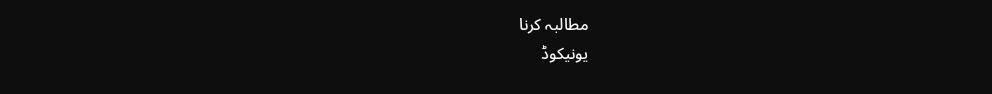مطالبہ کرنا
یونیکوڈ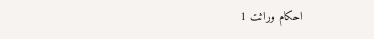احکام وراثت 1